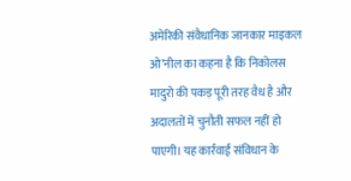अमेरिकी संवैधानिक जानकार माइकल ओ’नील का कहना है कि निकोलस मादुरो की पकड़ पूरी तरह वैध है और अदालतों में चुनौती सफल नहीं हो पाएगी। यह कार्रवाई संविधान के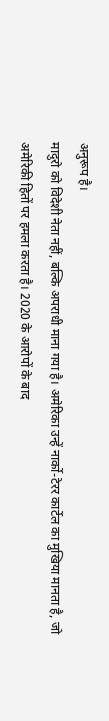अनुरूप है।
मादुरो को विदेशी नेता नहीं, बल्कि अपराधी माना गया है। अमेरिका उन्हें नार्को-टेरर कार्टेल का मुखिया मानता है, जो अमेरिकी हितों पर हमला करता है। 2020 के आरोपों के बाद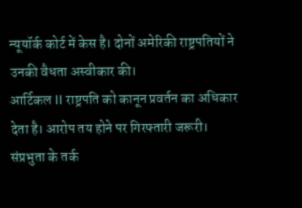न्यूयॉर्क कोर्ट में केस है। दोनों अमेरिकी राष्ट्रपतियों ने उनकी वैधता अस्वीकार की।
आर्टिकल II राष्ट्रपति को कानून प्रवर्तन का अधिकार देता है। आरोप तय होने पर गिरफ्तारी जरूरी। संप्रभुता के तर्क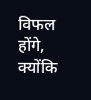विफल होंगे, क्योंकि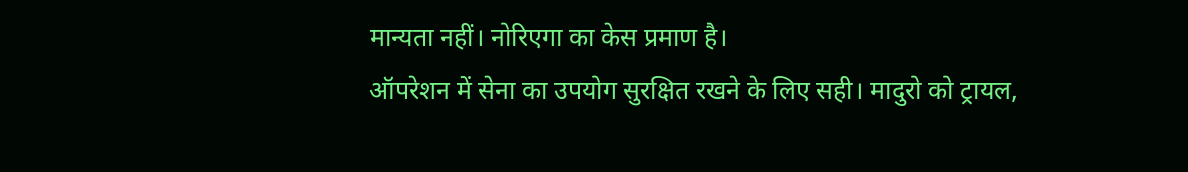मान्यता नहीं। नोरिएगा का केस प्रमाण है।
ऑपरेशन में सेना का उपयोग सुरक्षित रखने के लिए सही। मादुरो को ट्रायल,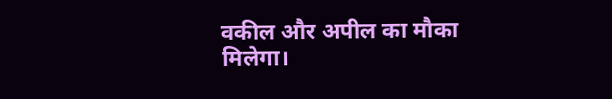वकील और अपील का मौका मिलेगा।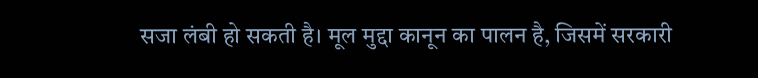सजा लंबी हो सकती है। मूल मुद्दा कानून का पालन है, जिसमें सरकारी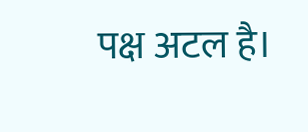पक्ष अटल है।